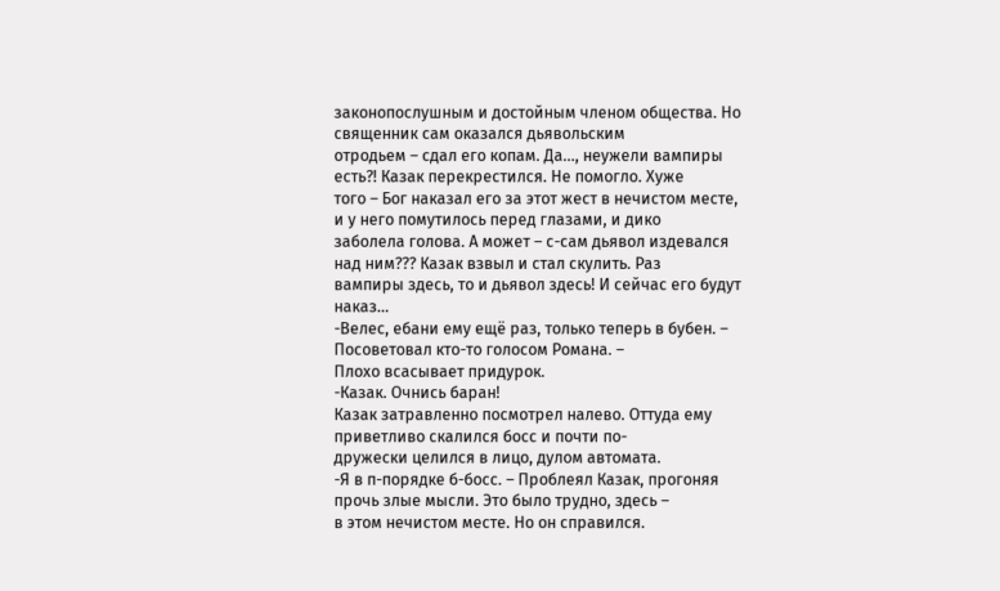законопослушным и достойным членом общества. Но священник сам оказался дьявольским
отродьем – сдал его копам. Да…, неужели вампиры есть?! Казак перекрестился. Не помогло. Хуже
того – Бог наказал его за этот жест в нечистом месте, и у него помутилось перед глазами, и дико
заболела голова. А может – с-сам дьявол издевался над ним??? Казак взвыл и стал скулить. Раз
вампиры здесь, то и дьявол здесь! И сейчас его будут наказ…
-Велес, ебани ему ещё раз, только теперь в бубен. – Посоветовал кто-то голосом Романа. –
Плохо всасывает придурок.
-Казак. Очнись баран!
Казак затравленно посмотрел налево. Оттуда ему приветливо скалился босс и почти по-
дружески целился в лицо, дулом автомата.
-Я в п-порядке б-босс. – Проблеял Казак, прогоняя прочь злые мысли. Это было трудно, здесь –
в этом нечистом месте. Но он справился.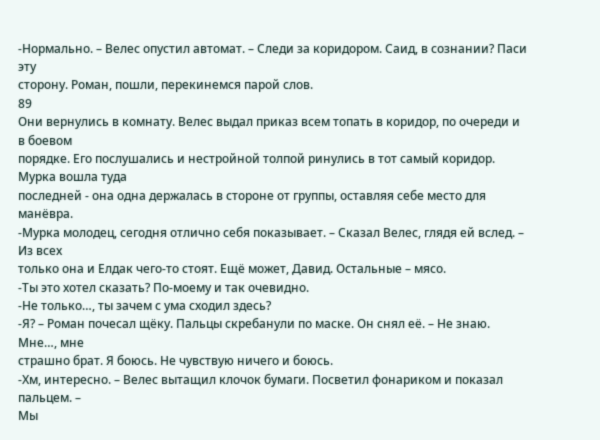-Нормально. – Велес опустил автомат. – Следи за коридором. Саид, в сознании? Паси эту
сторону. Роман, пошли, перекинемся парой слов.
89
Они вернулись в комнату. Велес выдал приказ всем топать в коридор, по очереди и в боевом
порядке. Его послушались и нестройной толпой ринулись в тот самый коридор. Мурка вошла туда
последней - она одна держалась в стороне от группы, оставляя себе место для манёвра.
-Мурка молодец, сегодня отлично себя показывает. – Сказал Велес, глядя ей вслед. – Из всех
только она и Елдак чего-то стоят. Ещё может, Давид. Остальные – мясо.
-Ты это хотел сказать? По-моему и так очевидно.
-Не только…, ты зачем с ума сходил здесь?
-Я? – Роман почесал щёку. Пальцы скребанули по маске. Он снял её. – Не знаю. Мне…, мне
страшно брат. Я боюсь. Не чувствую ничего и боюсь.
-Хм, интересно. – Велес вытащил клочок бумаги. Посветил фонариком и показал пальцем. –
Мы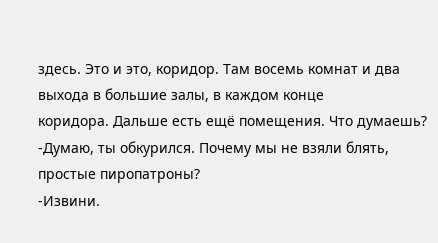здесь. Это и это, коридор. Там восемь комнат и два выхода в большие залы, в каждом конце
коридора. Дальше есть ещё помещения. Что думаешь?
-Думаю, ты обкурился. Почему мы не взяли блять, простые пиропатроны?
-Извини.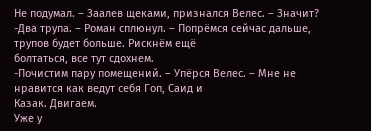Не подумал. – Заалев щеками, признался Велес. – Значит?
-Два трупа. – Роман сплюнул. – Попрёмся сейчас дальше, трупов будет больше. Рискнём ещё
болтаться, все тут сдохнем.
-Почистим пару помещений. – Упёрся Велес. – Мне не нравится как ведут себя Гоп, Саид и
Казак. Двигаем.
Уже у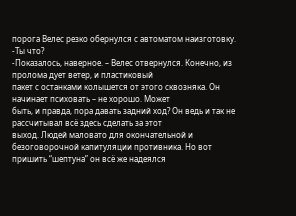порога Велес резко обернулся с автоматом наизготовку.
-Ты что?
-Показалось, наверное. – Велес отвернулся. Конечно, из пролома дует ветер, и пластиковый
пакет с останками колышется от этого сквозняка. Он начинает психовать – не хорошо. Может
быть, и правда, пора давать задний ход? Он ведь и так не рассчитывал всё здесь сделать за этот
выход. Людей маловато для окончательной и безоговорочной капитуляции противника. Но вот
пришить “шептуна” он всё же надеялся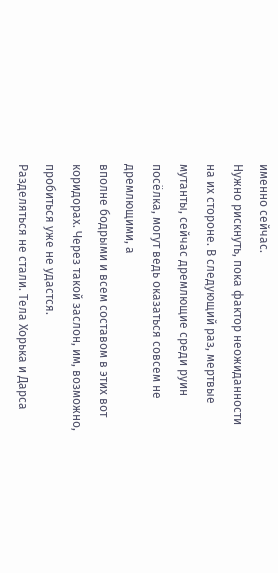именно сейчас.
Нужно рискнуть, пока фактор неожиданности на их стороне. В следующий раз, мертвые
мутанты, сейчас дремлющие среди руин посёлка, могут ведь оказаться совсем не дремлющими, а
вполне бодрыми и всем составом в этих вот коридорах. Через такой заслон, им, возможно,
пробиться уже не удастся.
Разделяться не стали. Тела Хорька и Дарса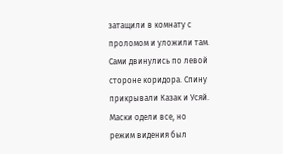затащили в комнату с проломом и уложили там.
Сами двинулись по левой стороне коридора. Спину прикрывали Казак и Усяй. Маски одели все, но
режим видения был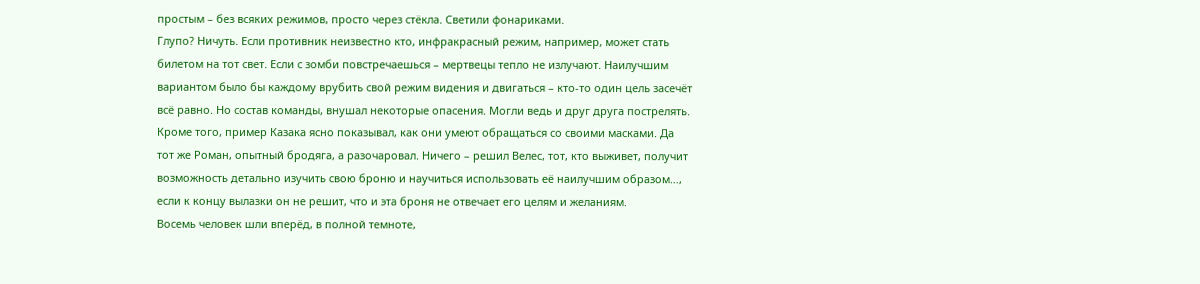простым – без всяких режимов, просто через стёкла. Светили фонариками.
Глупо? Ничуть. Если противник неизвестно кто, инфракрасный режим, например, может стать
билетом на тот свет. Если с зомби повстречаешься – мертвецы тепло не излучают. Наилучшим
вариантом было бы каждому врубить свой режим видения и двигаться – кто-то один цель засечёт
всё равно. Но состав команды, внушал некоторые опасения. Могли ведь и друг друга пострелять.
Кроме того, пример Казака ясно показывал, как они умеют обращаться со своими масками. Да
тот же Роман, опытный бродяга, а разочаровал. Ничего – решил Велес, тот, кто выживет, получит
возможность детально изучить свою броню и научиться использовать её наилучшим образом…,
если к концу вылазки он не решит, что и эта броня не отвечает его целям и желаниям.
Восемь человек шли вперёд, в полной темноте,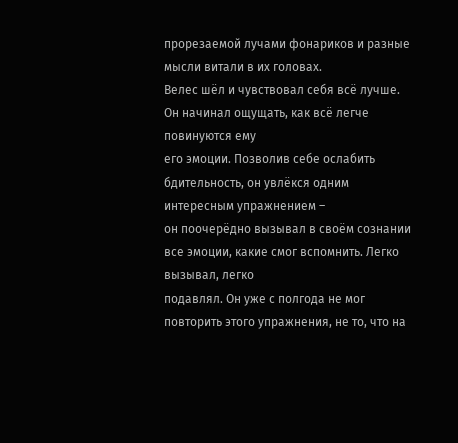прорезаемой лучами фонариков и разные
мысли витали в их головах.
Велес шёл и чувствовал себя всё лучше. Он начинал ощущать, как всё легче повинуются ему
его эмоции. Позволив себе ослабить бдительность, он увлёкся одним интересным упражнением –
он поочерёдно вызывал в своём сознании все эмоции, какие смог вспомнить. Легко вызывал, легко
подавлял. Он уже с полгода не мог повторить этого упражнения, не то, что на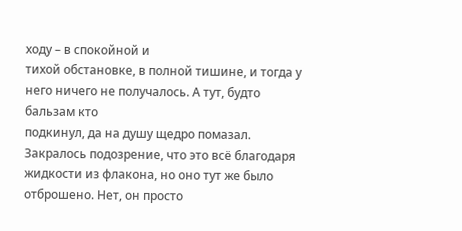ходу – в спокойной и
тихой обстановке, в полной тишине, и тогда у него ничего не получалось. А тут, будто бальзам кто
подкинул, да на душу щедро помазал.
Закралось подозрение, что это всё благодаря жидкости из флакона, но оно тут же было
отброшено. Нет, он просто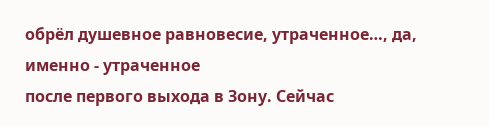обрёл душевное равновесие, утраченное…, да, именно - утраченное
после первого выхода в Зону. Сейчас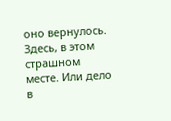оно вернулось. Здесь, в этом страшном месте. Или дело в